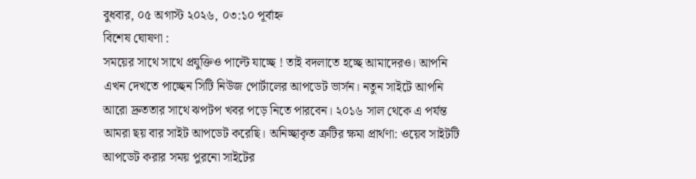বুধবার, ০৫ অগাস্ট ২০২৬, ০৩:১০ পূর্বাহ্ন
বিশেষ ঘোষণা :
সময়ের সাথে সাথে প্রযুক্তিও পাল্টে যাচ্ছে ! তাই বদলাতে হচ্ছে আমাদেরও। আপনি এখন দেখতে পাচ্ছেন সিটি নিউজ পোর্টালের আপডেট ভার্সন। নতুন সাইটে আপনি আরো দ্রুততার সাথে ঝপটপ খবর পড়ে নিতে পারবেন। ২০১৬ সাল থেকে এ পর্যন্ত আমরা ছয় বার সাইট আপডেট করেছি। অনিচ্ছাকৃত ত্রুটির ক্ষমা প্রার্থণা: ওয়েব সাইটটি আপডেট করার সময় পুরনো সাইটের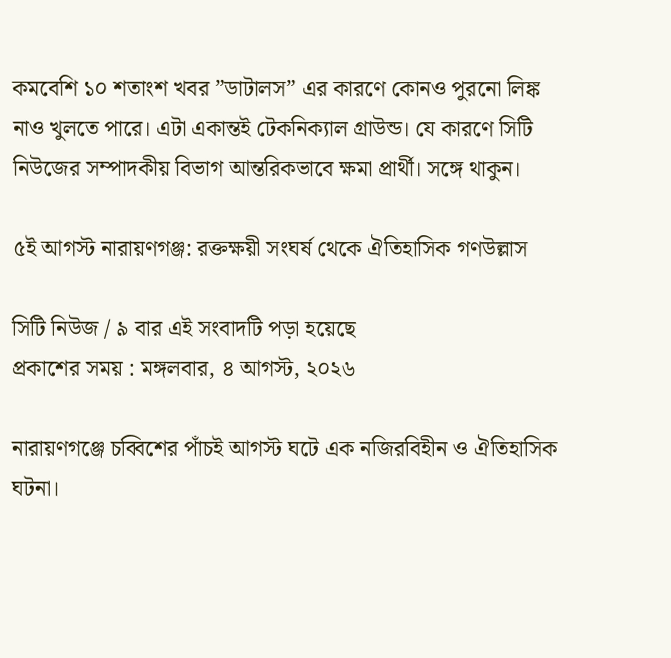কমবেশি ১০ শতাংশ খবর ”ডাটালস” এর কারণে কোনও পুরনো লিঙ্ক নাও খুলতে পারে। এটা একান্তই টেকনিক্যাল গ্রাউন্ড। যে কারণে সিটি নিউজের সম্পাদকীয় বিভাগ আন্তরিকভাবে ক্ষমা প্রার্থী। সঙ্গে থাকুন।

৫ই আগস্ট নারায়ণগঞ্জ: রক্তক্ষয়ী সংঘর্ষ থেকে ঐতিহাসিক গণউল্লাস

সিটি নিউজ / ৯ বার এই সংবাদটি পড়া হয়েছে
প্রকাশের সময় : মঙ্গলবার, ৪ আগস্ট, ২০২৬

নারায়ণগঞ্জে চব্বিশের পাঁচই আগস্ট ঘটে এক নজিরবিহীন ও ঐতিহাসিক ঘটনা।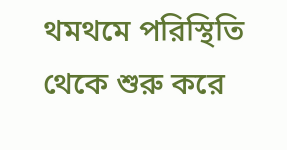থমথমে পরিস্থিতি থেকে শুরু করে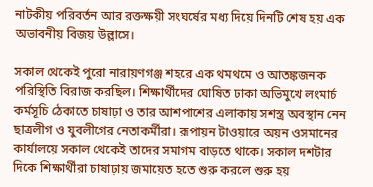নাটকীয় পরিবর্তন আর রক্তক্ষয়ী সংঘর্ষের মধ্য দিয়ে দিনটি শেষ হয় এক অভাবনীয় বিজয় উল্লাসে।

সকাল থেকেই পুরো নারায়ণগঞ্জ শহরে এক থমথমে ও আতঙ্কজনক পরিস্থিতি বিরাজ করছিল। শিক্ষার্থীদের ঘোষিত ঢাকা অভিমুখে লংমার্চ কর্মসূচি ঠেকাতে চাষাঢ়া ও তার আশপাশের এলাকায় সশস্ত্র অবস্থান নেন ছাত্রলীগ ও যুবলীগের নেতাকর্মীরা। রূপায়ন টাওয়ারে অয়ন ওসমানের কার্যালয়ে সকাল থেকেই তাদের সমাগম বাড়তে থাকে। সকাল দশটার দিকে শিক্ষার্থীরা চাষাঢ়ায় জমায়েত হতে শুরু করলে শুরু হয়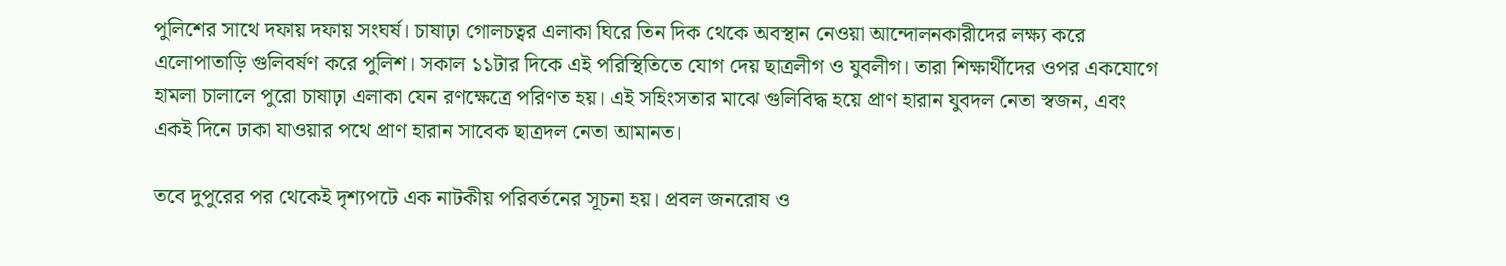পুলিশের সাথে দফায় দফায় সংঘর্ষ। চাষাঢ়া গোলচত্বর এলাকা ঘিরে তিন দিক থেকে অবস্থান নেওয়া আন্দোলনকারীদের লক্ষ্য করে এলোপাতাড়ি গুলিবর্ষণ করে পুলিশ। সকাল ১১টার দিকে এই পরিস্থিতিতে যোগ দেয় ছাত্রলীগ ও যুবলীগ। তারা শিক্ষার্থীদের ওপর একযোগে হামলা চালালে পুরো চাষাঢ়া এলাকা যেন রণক্ষেত্রে পরিণত হয়। এই সহিংসতার মাঝে গুলিবিদ্ধ হয়ে প্রাণ হারান যুবদল নেতা স্বজন, এবং একই দিনে ঢাকা যাওয়ার পথে প্রাণ হারান সাবেক ছাত্রদল নেতা আমানত।

তবে দুপুরের পর থেকেই দৃশ্যপটে এক নাটকীয় পরিবর্তনের সূচনা হয়। প্রবল জনরোষ ও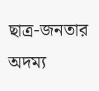ছাত্র-জনতার অদম্য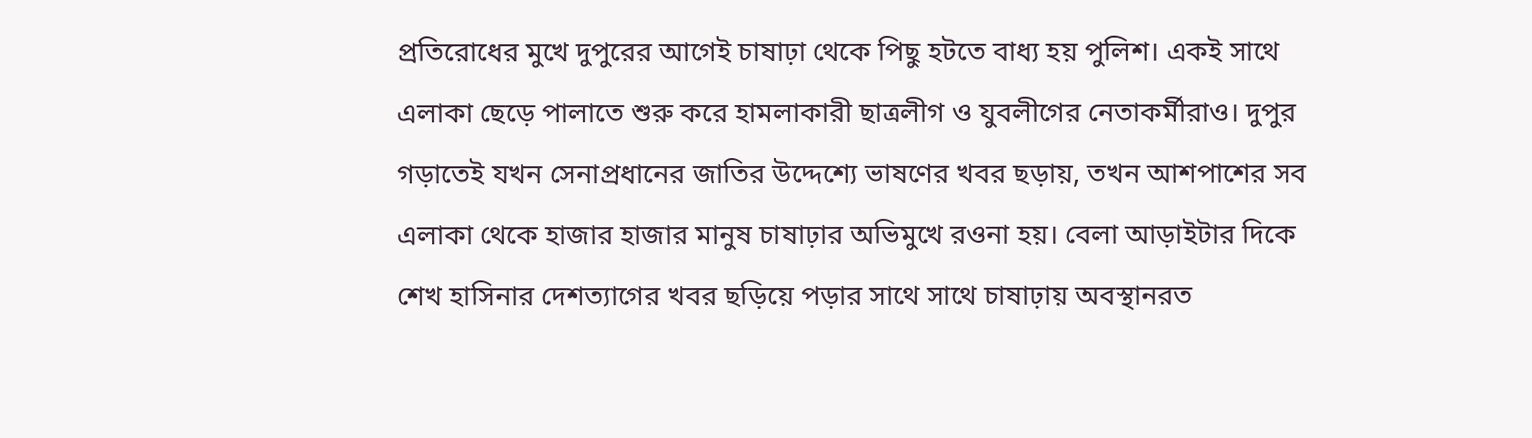প্রতিরোধের মুখে দুপুরের আগেই চাষাঢ়া থেকে পিছু হটতে বাধ্য হয় পুলিশ। একই সাথে এলাকা ছেড়ে পালাতে শুরু করে হামলাকারী ছাত্রলীগ ও যুবলীগের নেতাকর্মীরাও। দুপুর গড়াতেই যখন সেনাপ্রধানের জাতির উদ্দেশ্যে ভাষণের খবর ছড়ায়, তখন আশপাশের সব এলাকা থেকে হাজার হাজার মানুষ চাষাঢ়ার অভিমুখে রওনা হয়। বেলা আড়াইটার দিকে শেখ হাসিনার দেশত্যাগের খবর ছড়িয়ে পড়ার সাথে সাথে চাষাঢ়ায় অবস্থানরত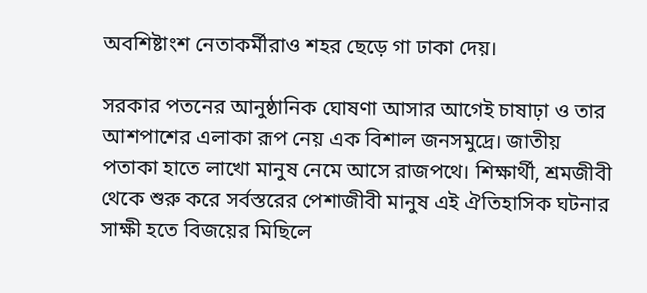অবশিষ্টাংশ নেতাকর্মীরাও শহর ছেড়ে গা ঢাকা দেয়।

সরকার পতনের আনুষ্ঠানিক ঘোষণা আসার আগেই চাষাঢ়া ও তার আশপাশের এলাকা রূপ নেয় এক বিশাল জনসমুদ্রে। জাতীয় পতাকা হাতে লাখো মানুষ নেমে আসে রাজপথে। শিক্ষার্থী, শ্রমজীবী থেকে শুরু করে সর্বস্তরের পেশাজীবী মানুষ এই ঐতিহাসিক ঘটনার সাক্ষী হতে বিজয়ের মিছিলে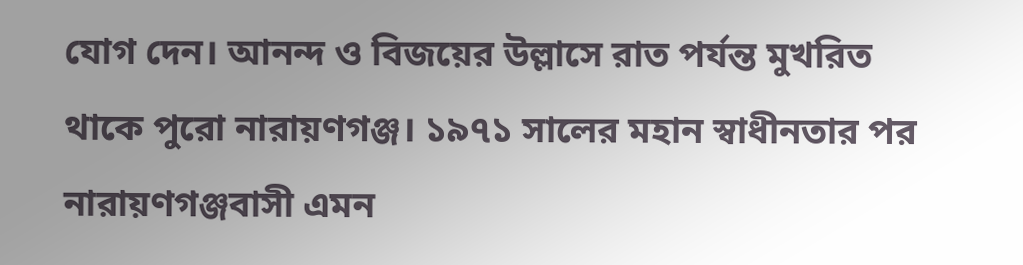যোগ দেন। আনন্দ ও বিজয়ের উল্লাসে রাত পর্যন্ত মুখরিত থাকে পুরো নারায়ণগঞ্জ। ১৯৭১ সালের মহান স্বাধীনতার পর নারায়ণগঞ্জবাসী এমন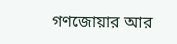গণজোয়ার আর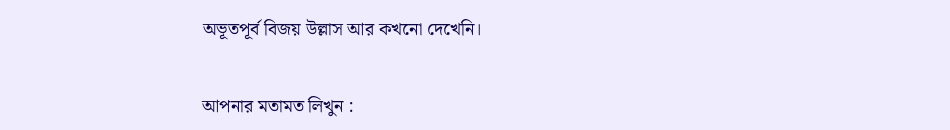অভূতপূর্ব বিজয় উল্লাস আর কখনো দেখেনি।


আপনার মতামত লিখুন :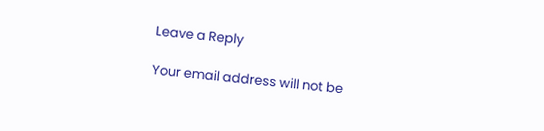Leave a Reply

Your email address will not be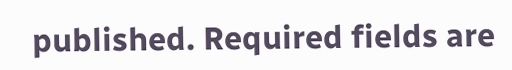published. Required fields are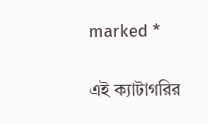marked *

এই ক্যাটাগরির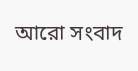আরো সংবাদ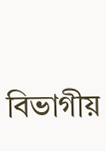বিভাগীয়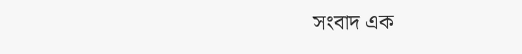সংবাদ এক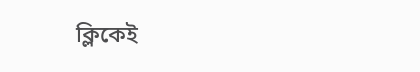ক্লিকেই